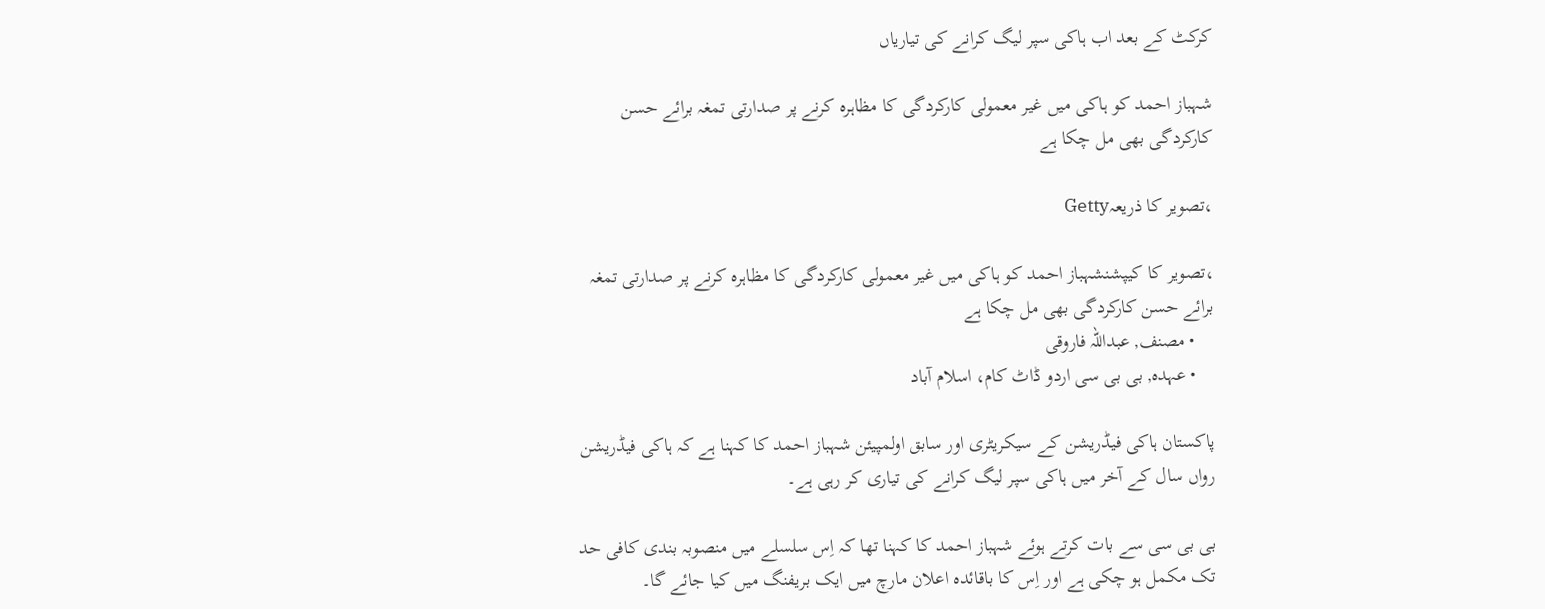کرکٹ کے بعد اب ہاکی سپر لیگ کرانے کی تیاریاں

شہباز احمد کو ہاکی میں غیر معمولی کارکردگی کا مظاہرہ کرنے پر صدارتی تمغہ برائے حسن کارکردگی بھی مل چکا ہے

،تصویر کا ذریعہGetty

،تصویر کا کیپشنشہباز احمد کو ہاکی میں غیر معمولی کارکردگی کا مظاہرہ کرنے پر صدارتی تمغہ برائے حسن کارکردگی بھی مل چکا ہے
    • مصنف, عبداللہ فاروقی
    • عہدہ, بی بی سی اردو ڈاٹ کام، اسلام آباد

پاکستان ہاکی فیڈریشن کے سیکریٹری اور سابق اولمپیئن شہباز احمد کا کہنا ہے کہ ہاکی فیڈریشن رواں سال کے آخر میں ہاکی سپر لیگ کرانے کی تیاری کر رہی ہے۔

بی بی سی سے بات کرتے ہوئے شہباز احمد کا کہنا تھا کہ اِس سلسلے میں منصوبہ بندی کافی حد تک مکمل ہو چکی ہے اور اِس کا باقائدہ اعلان مارچ میں ایک بریفنگ میں کیا جائے گا۔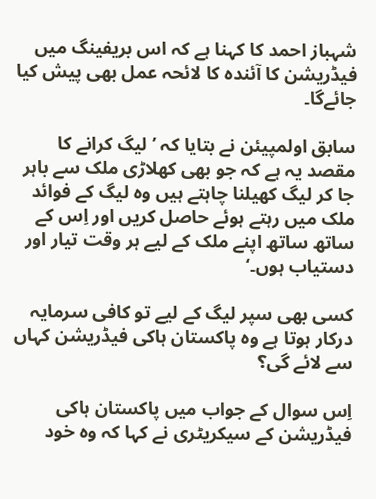شہباز احمد کا کہنا ہے کہ اس بریفینگ میں فیڈریشن کا آئندہ کا لائحہ عمل بھی پیش کیا جائےگا۔

سابق اولمپیئن نے بتایا کہ ’لیگ کرانے کا مقصد یہ ہے کہ جو بھی کھلاڑی ملک سے باہر جا کر لیگ کھیلنا چاہتے ہیں وہ لیگ کے فوائد ملک میں رہتے ہوئے حاصل کریں اور اِس کے ساتھ ساتھ اپنے ملک کے لیے ہر وقت تیار اور دستیاب ہوں۔‘

کسی بھی سپر لیگ کے لیے تو کافی سرمایہ درکار ہوتا ہے وہ پاکستان ہاکی فیڈریشن کہاں سے لائے گی؟

اِس سوال کے جواب میں پاکستان ہاکی فیڈریشن کے سیکریٹری نے کہا کہ وہ خود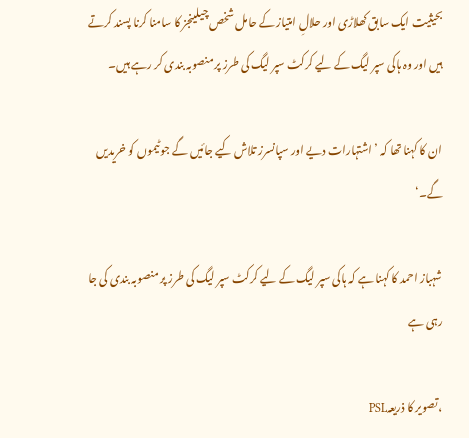بحیثیت ایک سابق کھلاڑی اور حلالِ امتیاز کے حامل شخص چیلینجز کا سامنا کرنا پسند کرتے ہیں اور وہ ہاکی سپر لیگ کے لیے کرکٹ سپر لیگ کی طرز پر منصوبہ بندی کر رہے ہیں۔

ان کا کہنا تھا کہ ’اشتہارات دیے اور سپانسرز تلاش کیے جائیں گے جو ٹیموں کو خریدیں گے۔‘

شہباز احمد کا کہنا ہے کہ ہاکی سپر لیگ کے لیے کرکٹ سپر لیگ کی طرز پر منصوبہ بندی کی جا رہی ہے

،تصویر کا ذریعہPSL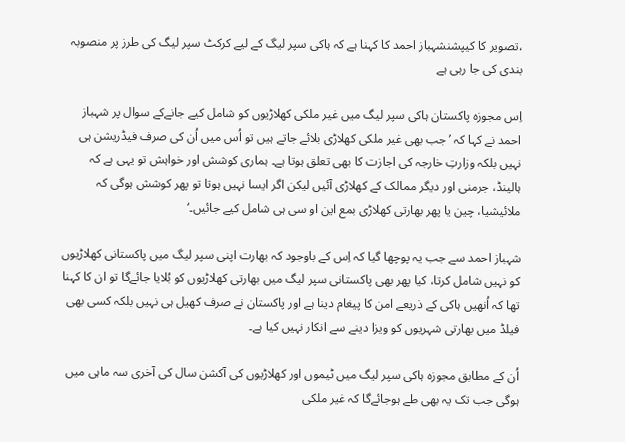،تصویر کا کیپشنشہباز احمد کا کہنا ہے کہ ہاکی سپر لیگ کے لیے کرکٹ سپر لیگ کی طرز پر منصوبہ بندی کی جا رہی ہے

اِس مجوزہ پاکستان ہاکی سپر لیگ میں غیر ملکی کھلاڑیوں کو شامل کیے جانےکے سوال پر شہباز احمد نے کہا کہ ’جب بھی غیر ملکی کھلاڑی بلائے جاتے ہیں تو اُس میں اُن کی صرف فیڈریشن ہی نہیں بلکہ وزارتِ خارجہ کی اجازت کا بھی تعلق ہوتا ہے۔ ہماری کوشش اور خواہش تو یہی ہے کہ ہالینڈ، جرمنی اور دیگر ممالک کے کھلاڑی آئیں لیکن اگر ایسا نہیں ہوتا تو پھر کوشش ہوگی کہ ملائیشیا، چین یا پھر بھارتی کھلاڑی بمع این او سی ہی شامل کیے جائیں۔‘

شہباز احمد سے جب یہ پوچھا گیا کہ اِس کے باوجود کہ بھارت اپنی سپر لیگ میں پاکستانی کھلاڑیوں کو نہیں شامل کرتا، کیا پھر بھی پاکستانی سپر لیگ میں بھارتی کھلاڑیوں کو بُلایا جائےگا تو ان کا کہنا تھا کہ اُنھیں ہاکی کے ذریعے امن کا پیغام دینا ہے اور پاکستان نے صرف کھیل ہی نہیں بلکہ کسی بھی فیلڈ میں بھارتی شہریوں کو ویزا دینے سے انکار نہیں کیا ہے۔

اُن کے مطابق مجوزہ ہاکی سپر لیگ میں ٹیموں اور کھلاڑیوں کی آکشن سال کی آخری سہ ماہی میں ہوگی جب تک یہ بھی طے ہوجائےگا کہ غیر ملکی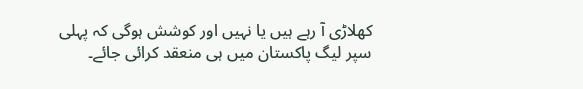کھلاڑی آ رہے ہیں یا نہیں اور کوشش ہوگی کہ پہلی سپر لیگ پاکستان میں ہی منعقد کرائی جائے۔